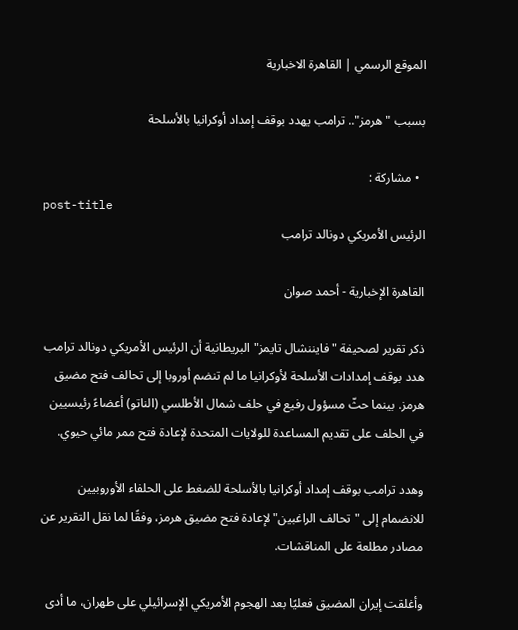الموقع الرسمي | القاهرة الاخبارية

بسبب "هرمز".. ترامب يهدد بوقف إمداد أوكرانيا بالأسلحة

  • مشاركة :
post-title
الرئيس الأمريكي دونالد ترامب

القاهرة الإخبارية - أحمد صوان

ذكر تقرير لصحيفة "فايننشال تايمز" البريطانية أن الرئيس الأمريكي دونالد ترامب هدد بوقف إمدادات الأسلحة لأوكرانيا ما لم تنضم أوروبا إلى تحالف فتح مضيق هرمز. بينما حثّ مسؤول رفيع في حلف شمال الأطلسي (الناتو) أعضاءً رئيسيين في الحلف على تقديم المساعدة للولايات المتحدة لإعادة فتح ممر مائي حيوي.

وهدد ترامب بوقف إمداد أوكرانيا بالأسلحة للضغط على الحلفاء الأوروبيين للانضمام إلى "تحالف الراغبين" لإعادة فتح مضيق هرمز، وفقًا لما نقل التقرير عن مصادر مطلعة على المناقشات.

وأغلقت إيران المضيق فعليًا بعد الهجوم الأمريكي الإسرائيلي على طهران، ما أدى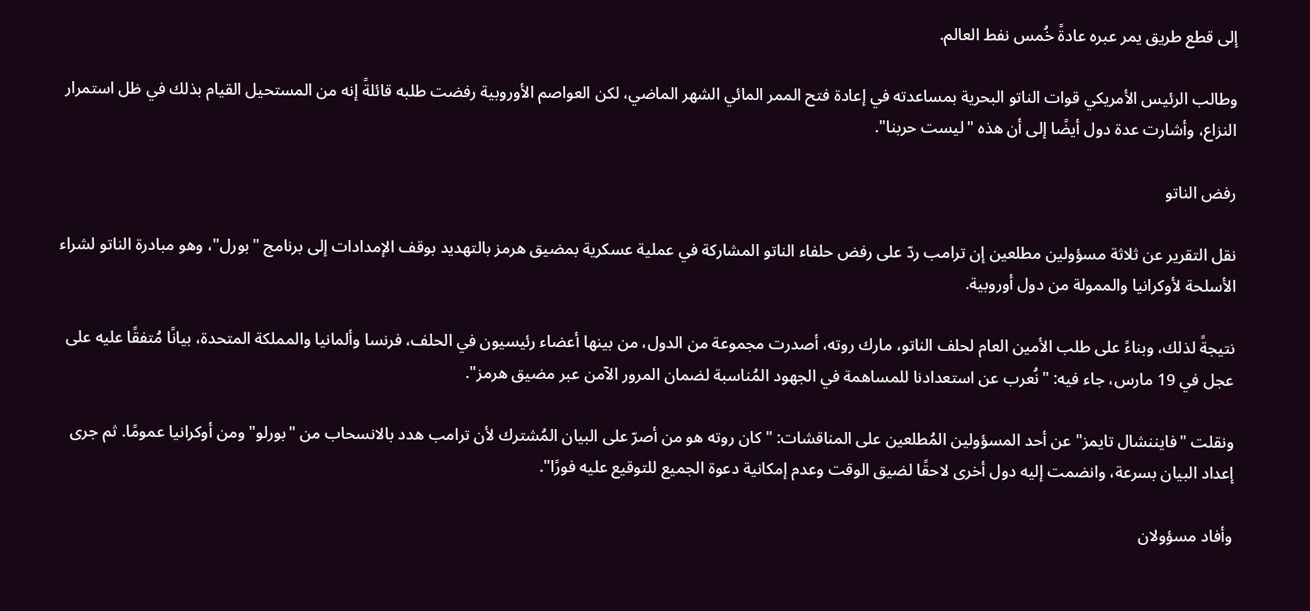إلى قطع طريق يمر عبره عادةً خُمس نفط العالم.

وطالب الرئيس الأمريكي قوات الناتو البحرية بمساعدته في إعادة فتح الممر المائي الشهر الماضي، لكن العواصم الأوروبية رفضت طلبه قائلةً إنه من المستحيل القيام بذلك في ظل استمرار النزاع، وأشارت عدة دول أيضًا إلى أن هذه "ليست حربنا".

رفض الناتو

نقل التقرير عن ثلاثة مسؤولين مطلعين إن ترامب ردّ على رفض حلفاء الناتو المشاركة في عملية عسكرية بمضيق هرمز بالتهديد بوقف الإمدادات إلى برنامج "بورل"، وهو مبادرة الناتو لشراء الأسلحة لأوكرانيا والممولة من دول أوروبية.

نتيجةً لذلك، وبناءً على طلب الأمين العام لحلف الناتو، مارك روته، أصدرت مجموعة من الدول، من بينها أعضاء رئيسيون في الحلف، فرنسا وألمانيا والمملكة المتحدة، بيانًا مُتفقًا عليه على عجل في 19 مارس، جاء فيه: "نُعرب عن استعدادنا للمساهمة في الجهود المُناسبة لضمان المرور الآمن عبر مضيق هرمز".

ونقلت "فايننشال تايمز" عن أحد المسؤولين المُطلعين على المناقشات: "كان روته هو من أصرّ على البيان المُشترك لأن ترامب هدد بالانسحاب من "بورلو" ومن أوكرانيا عمومًا. ثم جرى إعداد البيان بسرعة، وانضمت إليه دول أخرى لاحقًا لضيق الوقت وعدم إمكانية دعوة الجميع للتوقيع عليه فورًا".

وأفاد مسؤولان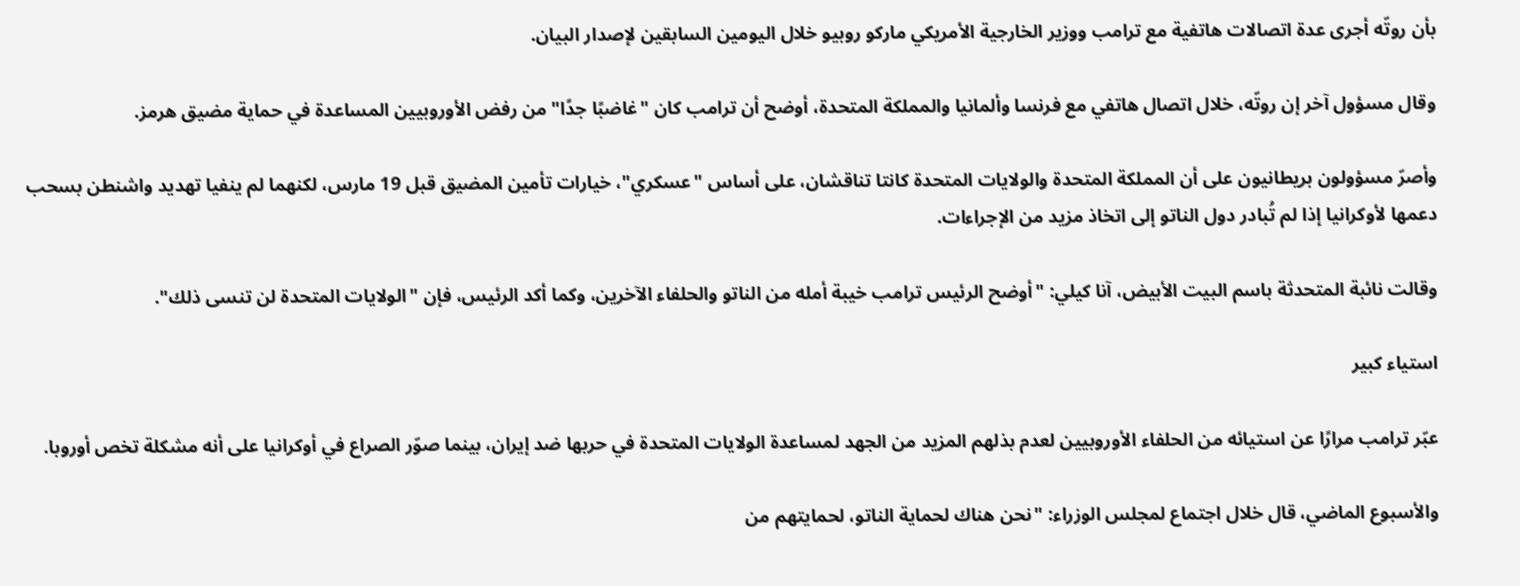بأن روتّه أجرى عدة اتصالات هاتفية مع ترامب ووزير الخارجية الأمريكي ماركو روبيو خلال اليومين السابقين لإصدار البيان.

وقال مسؤول آخر إن روتّه، خلال اتصال هاتفي مع فرنسا وألمانيا والمملكة المتحدة، أوضح أن ترامب كان "غاضبًا جدًا" من رفض الأوروبيين المساعدة في حماية مضيق هرمز.

وأصرّ مسؤولون بريطانيون على أن المملكة المتحدة والولايات المتحدة كانتا تناقشان، على أساس "عسكري"، خيارات تأمين المضيق قبل 19 مارس، لكنهما لم ينفيا تهديد واشنطن بسحب دعمها لأوكرانيا إذا لم تُبادر دول الناتو إلى اتخاذ مزيد من الإجراءات.

وقالت نائبة المتحدثة باسم البيت الأبيض، آنا كيلي: "أوضح الرئيس ترامب خيبة أمله من الناتو والحلفاء الآخرين، وكما أكد الرئيس، فإن "الولايات المتحدة لن تنسى ذلك".

استياء كبير

عبّر ترامب مرارًا عن استيائه من الحلفاء الأوروبيين لعدم بذلهم المزيد من الجهد لمساعدة الولايات المتحدة في حربها ضد إيران، بينما صوّر الصراع في أوكرانيا على أنه مشكلة تخص أوروبا.

والأسبوع الماضي، قال خلال اجتماع لمجلس الوزراء: "نحن هناك لحماية الناتو، لحمايتهم من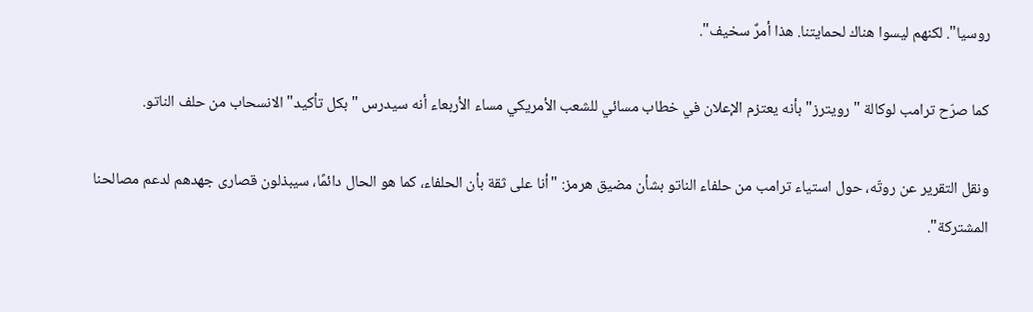روسيا". لكنهم ليسوا هناك لحمايتنا. هذا أمرٌ سخيف".

كما صرّح ترامب لوكالة "رويترز" بأنه يعتزم الإعلان في خطاب مسائي للشعب الأمريكي مساء الأربعاء أنه سيدرس "بكل تأكيد" الانسحاب من حلف الناتو.

ونقل التقرير عن روتّه، حول استياء ترامب من حلفاء الناتو بشأن مضيق هرمز: "أنا على ثقة بأن الحلفاء، كما هو الحال دائمًا، سيبذلون قصارى جهدهم لدعم مصالحنا المشتركة".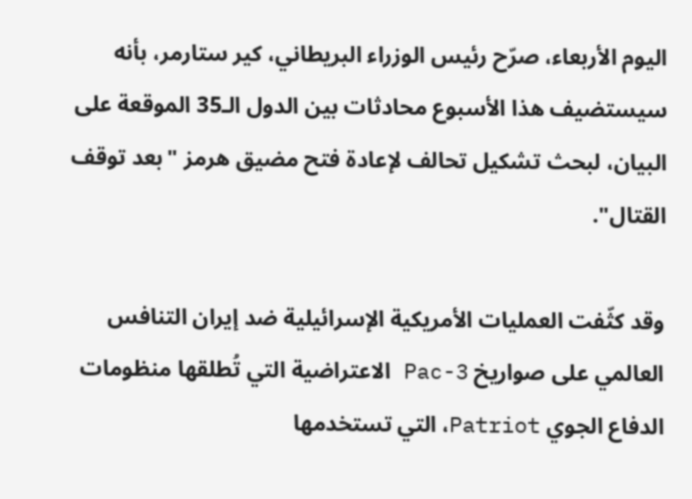اليوم الأربعاء، صرّح رئيس الوزراء البريطاني، كير ستارمر، بأنه سيستضيف هذا الأسبوع محادثات بين الدول الـ35 الموقعة على البيان، لبحث تشكيل تحالف لإعادة فتح مضيق هرمز "بعد توقف القتال".

وقد كثّفت العمليات الأمريكية الإسرائيلية ضد إيران التنافس العالمي على صواريخ Pac-3 الاعتراضية التي تُطلقها منظومات الدفاع الجوي Patriot، التي تستخدمها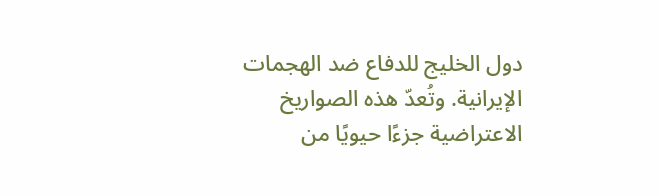دول الخليج للدفاع ضد الهجمات الإيرانية. وتُعدّ هذه الصواريخ الاعتراضية جزءًا حيويًا من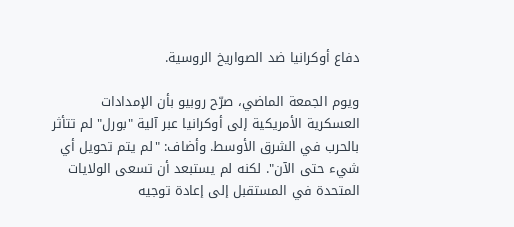دفاع أوكرانيا ضد الصواريخ الروسية.

ويوم الجمعة الماضي، صرّح روبيو بأن الإمدادات العسكرية الأمريكية إلى أوكرانيا عبر آلية "بورل" لم تتأثر بالحرب في الشرق الأوسط. وأضاف: "لم يتم تحويل أي شيء حتى الآن". لكنه لم يستبعد أن تسعى الولايات المتحدة في المستقبل إلى إعادة توجيه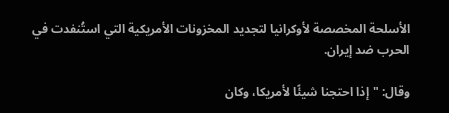الأسلحة المخصصة لأوكرانيا لتجديد المخزونات الأمريكية التي استُنفدت في الحرب ضد إيران.

وقال: "إذا احتجنا شيئًا لأمريكا، وكان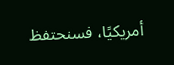أمريكيًا، فسنحتفظ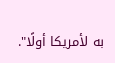به لأمريكا أولًا".